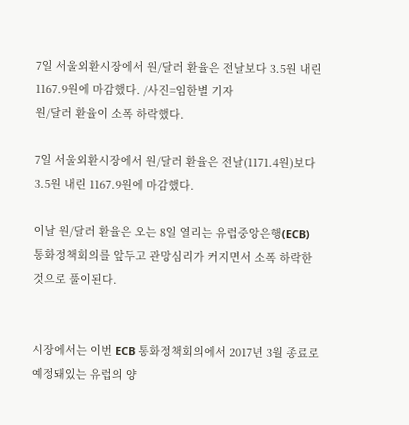7일 서울외환시장에서 원/달러 환율은 전날보다 3.5원 내린 1167.9원에 마감했다. /사진=임한별 기자
원/달러 환율이 소폭 하락했다.

7일 서울외환시장에서 원/달러 환율은 전날(1171.4원)보다 3.5원 내린 1167.9원에 마감했다.

이날 원/달러 환율은 오는 8일 열리는 유럽중앙은행(ECB) 통화정책회의를 앞두고 관망심리가 커지면서 소폭 하락한 것으로 풀이된다.


시장에서는 이번 ECB 통화정책회의에서 2017년 3월 종료로 예정돼있는 유럽의 양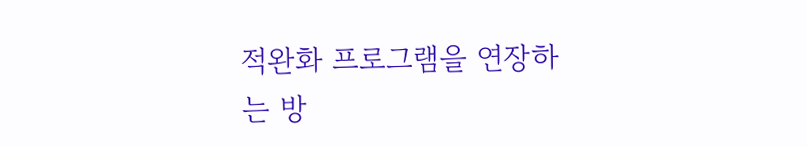적완화 프로그램을 연장하는 방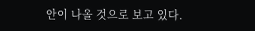안이 나올 것으로 보고 있다.